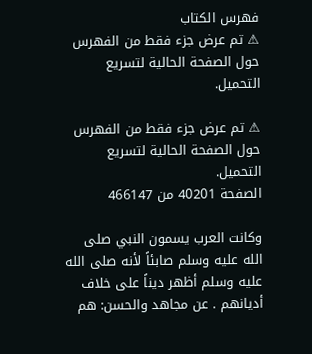فهرس الكتاب
⚠ تم عرض جزء فقط من الفهرس حول الصفحة الحالية لتسريع التحميل.

⚠ تم عرض جزء فقط من الفهرس حول الصفحة الحالية لتسريع التحميل.
الصفحة 40201 من 466147

وكانت العرب يسمون النبي صلى الله عليه وسلم صابئاً لأنه صلى الله عليه وسلم أظهر ديناً على خلاف أديانهم . عن مجاهد والحسن: هم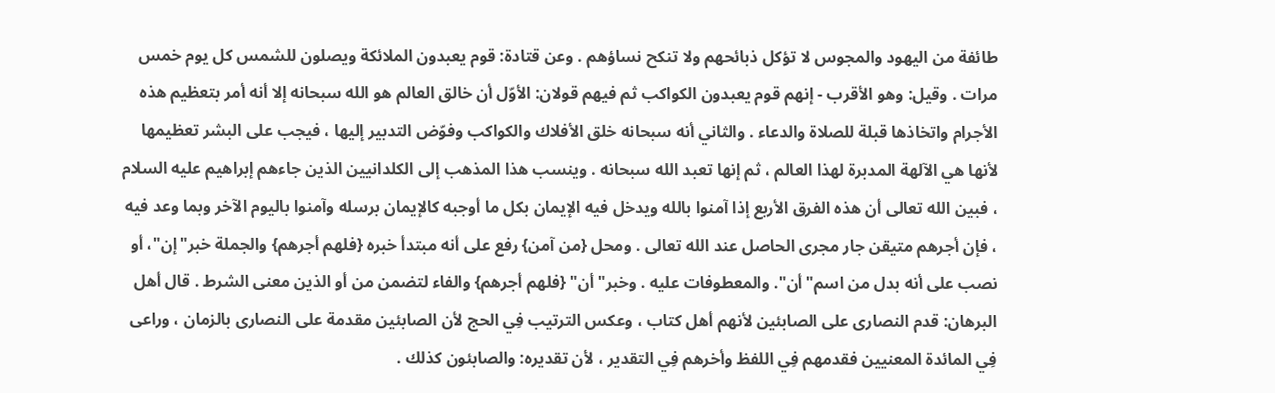طائفة من اليهود والمجوس لا تؤكل ذبائحهم ولا تنكح نساؤهم . وعن قتادة: قوم يعبدون الملائكة ويصلون للشمس كل يوم خمس مرات . وقيل: وهو الأقرب - إنهم قوم يعبدون الكواكب ثم فيهم قولان: الأوّل أن خالق العالم هو الله سبحانه إلا أنه أمر بتعظيم هذه الأجرام واتخاذها قبلة للصلاة والدعاء . والثاني أنه سبحانه خلق الأفلاك والكواكب وفوّض التدبير إليها ، فيجب على البشر تعظيمها لأنها هي الآلهة المدبرة لهذا العالم ، ثم إنها تعبد الله سبحانه . وينسب هذا المذهب إلى الكلدانيين الذين جاءهم إبراهيم عليه السلام ، فبين الله تعالى أن هذه الفرق الأربع إذا آمنوا بالله ويدخل فيه الإيمان بكل ما أوجبه كالإيمان برسله وآمنوا باليوم الآخر وبما وعد فيه ، فإن أجرهم متيقن جار مجرى الحاصل عند الله تعالى . ومحل {من آمن} رفع على أنه مبتدأ خبره {فلهم أجرهم} والجملة خبر"إن"، أو نصب على أنه بدل من اسم"أن". والمعطوفات عليه . وخبر"أن" {فلهم أجرهم} والفاء لتضمن من أو الذين معنى الشرط . قال أهل البرهان: قدم النصارى على الصابئين لأنهم أهل كتاب ، وعكس الترتيب فِي الحج لأن الصابئين مقدمة على النصارى بالزمان ، وراعى فِي المائدة المعنيين فقدمهم فِي اللفظ وأخرهم فِي التقدير ، لأن تقديره: والصابئون كذلك .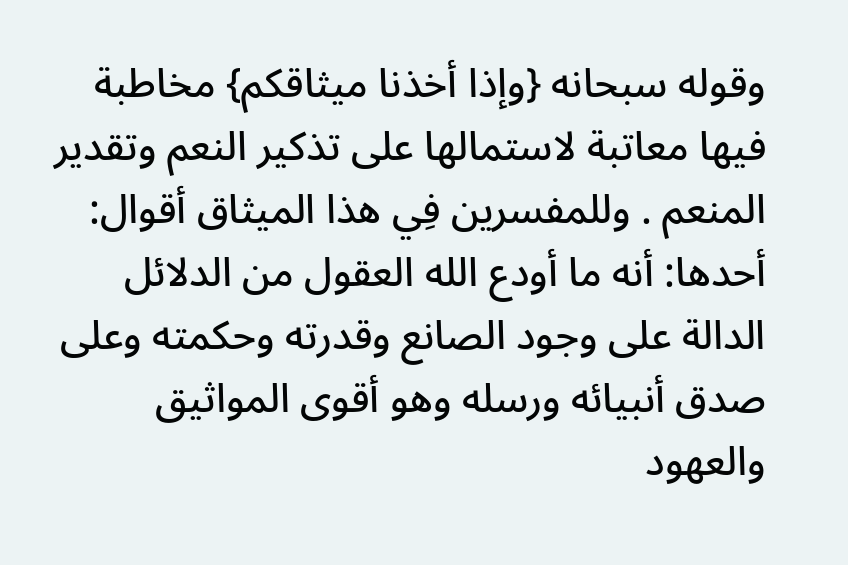وقوله سبحانه {وإذا أخذنا ميثاقكم} مخاطبة فيها معاتبة لاستمالها على تذكير النعم وتقدير المنعم . وللمفسرين فِي هذا الميثاق أقوال: أحدها: أنه ما أودع الله العقول من الدلائل الدالة على وجود الصانع وقدرته وحكمته وعلى صدق أنبيائه ورسله وهو أقوى المواثيق والعهود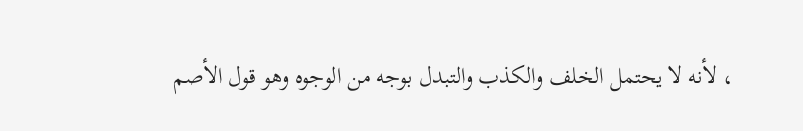، لأنه لا يحتمل الخلف والكذب والتبدل بوجه من الوجوه وهو قول الأصم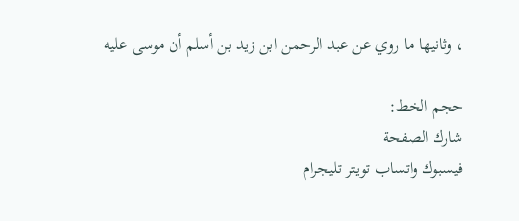، وثانيها ما روي عن عبد الرحمن ابن زيد بن أسلم أن موسى عليه

حجم الخط:
شارك الصفحة
فيسبوك واتساب تويتر تليجرام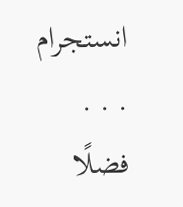انستجرام
. . .
فضلًا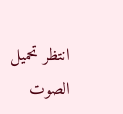انتظر تحميل الصوت